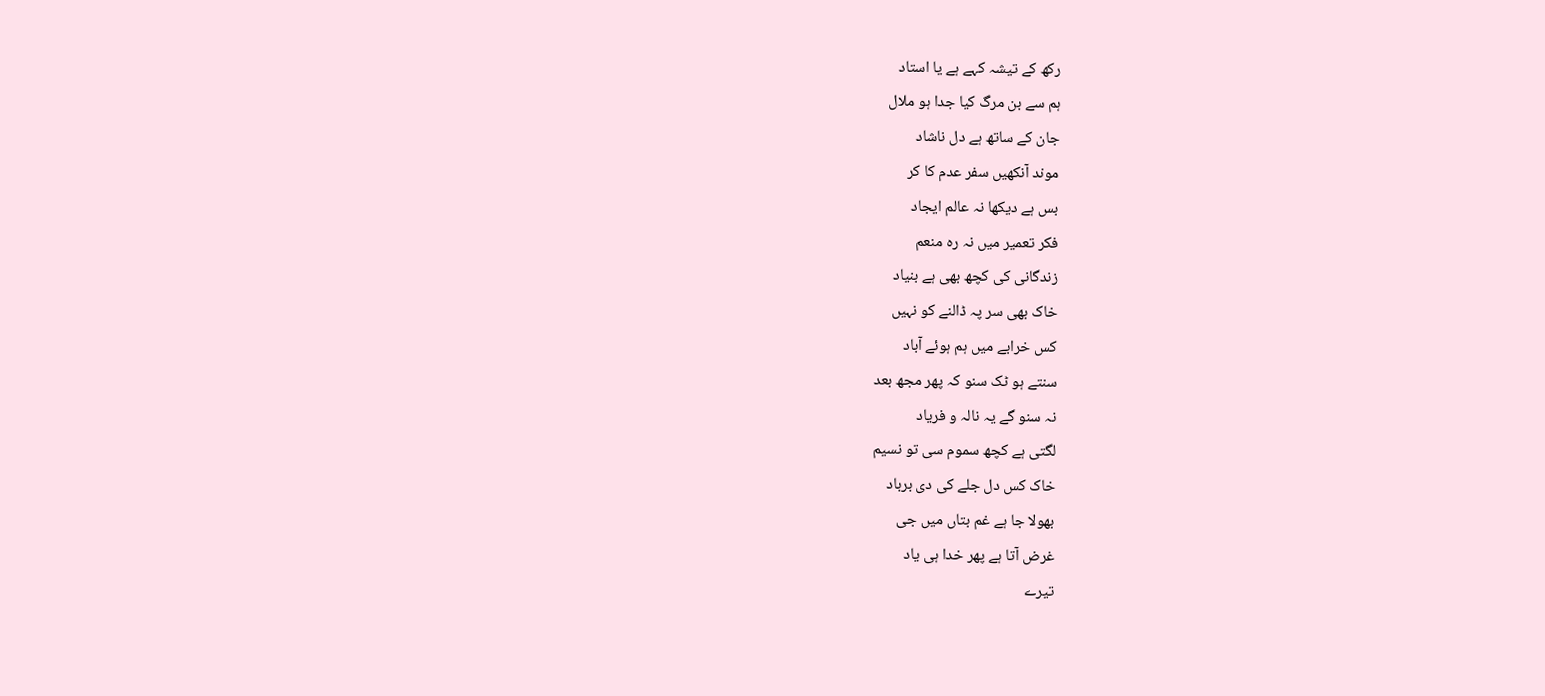رکھ کے تیشہ کہے ہے یا استاد
ہم سے بن مرگ کیا جدا ہو ملال
جان کے ساتھ ہے دل ناشاد
موند آنکھیں سفر عدم کا کر
بس ہے دیکھا نہ عالم ایجاد
فکر تعمیر میں نہ رہ منعم
زندگانی کی کچھ بھی ہے بنیاد
خاک بھی سر پہ ڈالنے کو نہیں
کس خرابے میں ہم ہوئے آباد
سنتے ہو ٹک سنو کہ پھر مجھ بعد
نہ سنو گے یہ نالہ و فریاد
لگتی ہے کچھ سموم سی تو نسیم
خاک کس دل جلے کی دی برباد
بھولا جا ہے غم بتاں میں جی
غرض آتا ہے پھر خدا ہی یاد
تیرے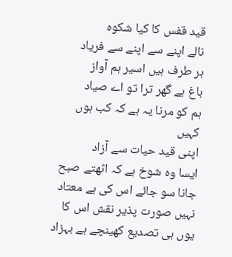قید قفس کا کیا شکوہ
نالے اپنے سے اپنے سے فریاد
ہر طرف ہیں اسیر ہم آواز
باغ ہے گھر ترا تو اے صیاد
ہم کو مرنا یہ ہے کہ کب ہوں کہیں
اپنی قید حیات سے آزاد
ایسا وہ شوخ ہے کہ اٹھتے صبح
جانا سو جائے اس کی ہے معتاد
نہیں صورت پذیر نقش اس کا
یوں ہی تصدیع کھینچے ہے بہزاد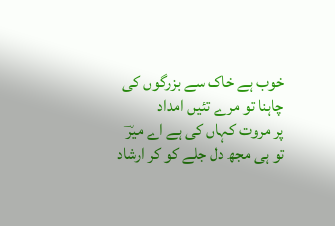خوب ہے خاک سے بزرگوں کی
چاہنا تو مرے تئیں امداد
پر مروت کہاں کی ہے اے میرؔ
تو ہی مجھ دل جلے کو کر ارشاد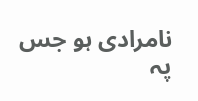نامرادی ہو جس پہ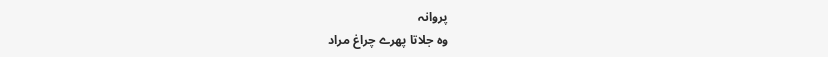پروانہ
وہ جلاتا پھرے چراغ مراد